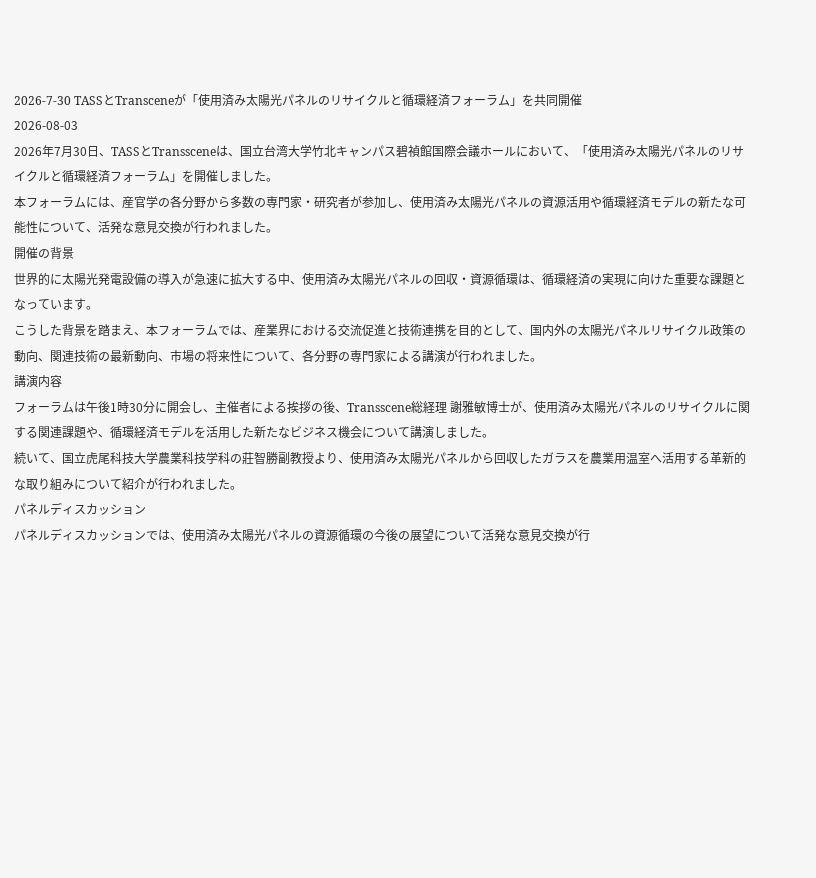2026-7-30 TASSとTransceneが「使用済み太陽光パネルのリサイクルと循環経済フォーラム」を共同開催
2026-08-03
2026年7月30日、TASSとTranssceneは、国立台湾大学竹北キャンパス碧禎館国際会議ホールにおいて、「使用済み太陽光パネルのリサイクルと循環経済フォーラム」を開催しました。
本フォーラムには、産官学の各分野から多数の専門家・研究者が参加し、使用済み太陽光パネルの資源活用や循環経済モデルの新たな可能性について、活発な意見交換が行われました。
開催の背景
世界的に太陽光発電設備の導入が急速に拡大する中、使用済み太陽光パネルの回収・資源循環は、循環経済の実現に向けた重要な課題となっています。
こうした背景を踏まえ、本フォーラムでは、産業界における交流促進と技術連携を目的として、国内外の太陽光パネルリサイクル政策の動向、関連技術の最新動向、市場の将来性について、各分野の専門家による講演が行われました。
講演内容
フォーラムは午後1時30分に開会し、主催者による挨拶の後、Transscene総経理 謝雅敏博士が、使用済み太陽光パネルのリサイクルに関する関連課題や、循環経済モデルを活用した新たなビジネス機会について講演しました。
続いて、国立虎尾科技大学農業科技学科の莊智勝副教授より、使用済み太陽光パネルから回収したガラスを農業用温室へ活用する革新的な取り組みについて紹介が行われました。
パネルディスカッション
パネルディスカッションでは、使用済み太陽光パネルの資源循環の今後の展望について活発な意見交換が行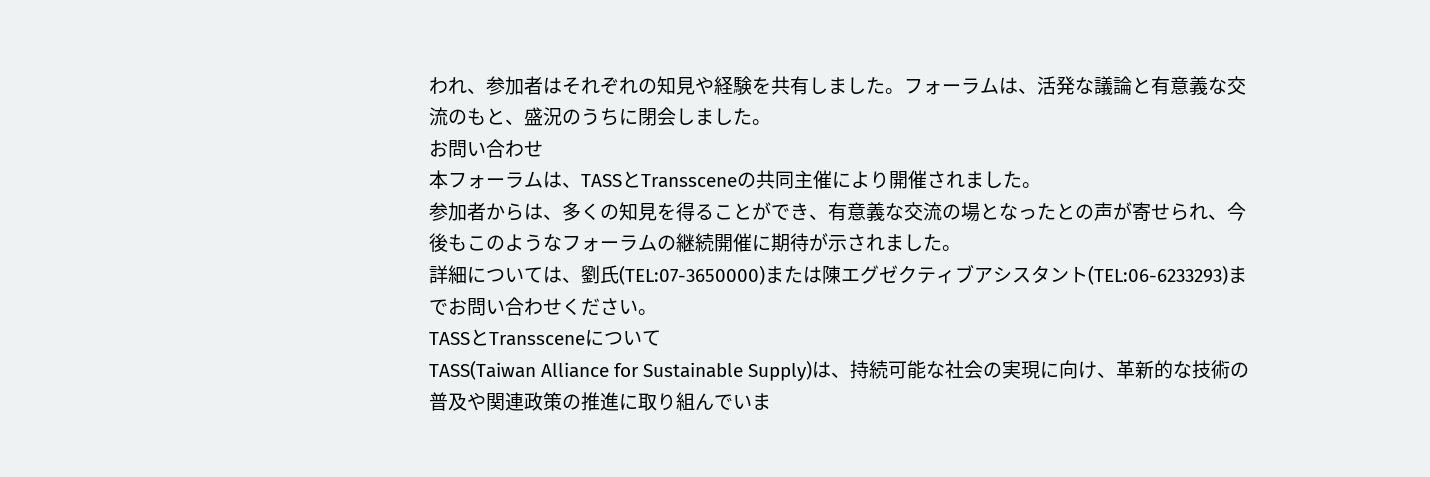われ、参加者はそれぞれの知見や経験を共有しました。フォーラムは、活発な議論と有意義な交流のもと、盛況のうちに閉会しました。
お問い合わせ
本フォーラムは、TASSとTranssceneの共同主催により開催されました。
参加者からは、多くの知見を得ることができ、有意義な交流の場となったとの声が寄せられ、今後もこのようなフォーラムの継続開催に期待が示されました。
詳細については、劉氏(TEL:07-3650000)または陳エグゼクティブアシスタント(TEL:06-6233293)までお問い合わせください。
TASSとTranssceneについて
TASS(Taiwan Alliance for Sustainable Supply)は、持続可能な社会の実現に向け、革新的な技術の普及や関連政策の推進に取り組んでいま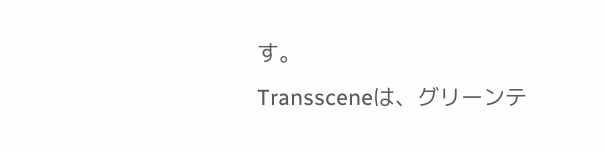す。
Transsceneは、グリーンテ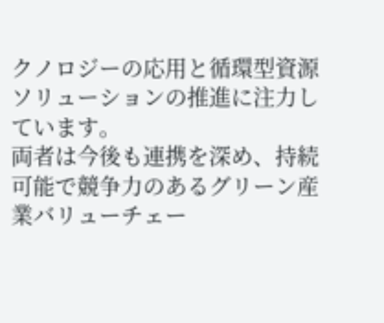クノロジーの応用と循環型資源ソリューションの推進に注力しています。
両者は今後も連携を深め、持続可能で競争力のあるグリーン産業バリューチェー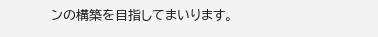ンの構築を目指してまいります。